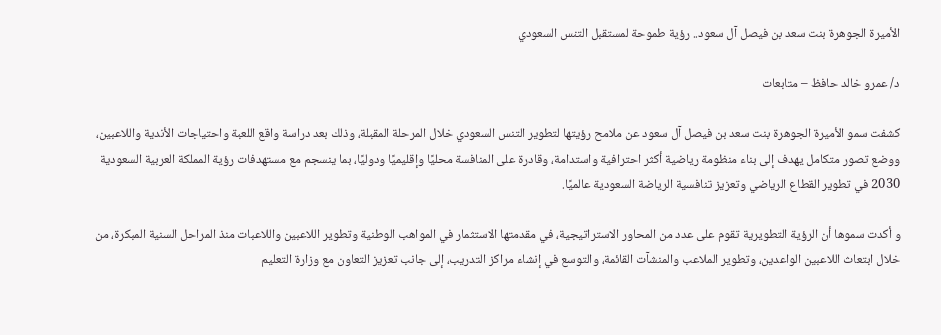الأميرة الجوهرة بنت سعد بن فيصل آل سعود.. رؤية طموحة لمستقبل التنس السعودي

د/ عمرو خالد حافظ – متابعات

كشفت سمو الأميرة الجوهرة بنت سعد بن فيصل آل سعود عن ملامح رؤيتها لتطوير التنس السعودي خلال المرحلة المقبلة، وذلك بعد دراسة واقع اللعبة واحتياجات الأندية واللاعبين، ووضع تصور متكامل يهدف إلى بناء منظومة رياضية أكثر احترافية واستدامة، وقادرة على المنافسة محليًا وإقليميًا ودوليًا، بما ينسجم مع مستهدفات رؤية المملكة العربية السعودية 2030 في تطوير القطاع الرياضي وتعزيز تنافسية الرياضة السعودية عالميًا.

و أكدت سموها أن الرؤية التطويرية تقوم على عدد من المحاور الاستراتيجية، في مقدمتها الاستثمار في المواهب الوطنية وتطوير اللاعبين واللاعبات منذ المراحل السنية المبكرة، من خلال ابتعاث اللاعبين الواعدين، وتطوير الملاعب والمنشآت القائمة، والتوسع في إنشاء مراكز التدريب، إلى جانب تعزيز التعاون مع وزارة التعليم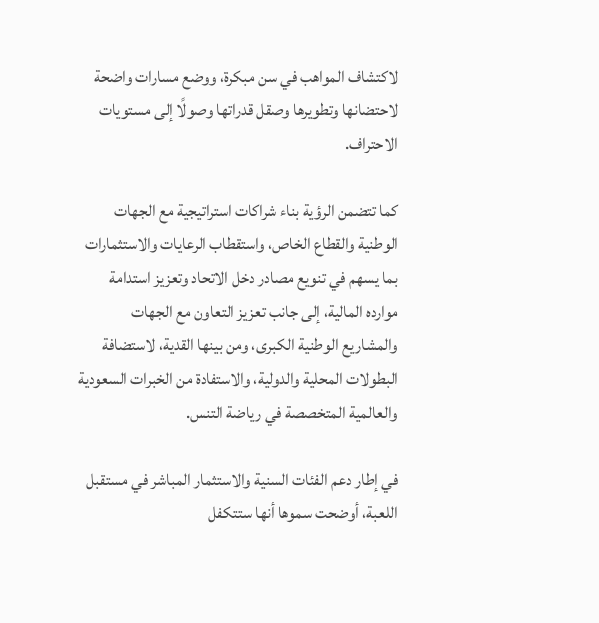لاكتشاف المواهب في سن مبكرة، ووضع مسارات واضحة لاحتضانها وتطويرها وصقل قدراتها وصولًا إلى مستويات الاحتراف.

كما تتضمن الرؤية بناء شراكات استراتيجية مع الجهات الوطنية والقطاع الخاص، واستقطاب الرعايات والاستثمارات بما يسهم في تنويع مصادر دخل الاتحاد وتعزيز استدامة موارده المالية، إلى جانب تعزيز التعاون مع الجهات والمشاريع الوطنية الكبرى، ومن بينها القدية، لاستضافة البطولات المحلية والدولية، والاستفادة من الخبرات السعودية والعالمية المتخصصة في رياضة التنس.

في إطار دعم الفئات السنية والاستثمار المباشر في مستقبل اللعبة، أوضحت سموها أنها ستتكفل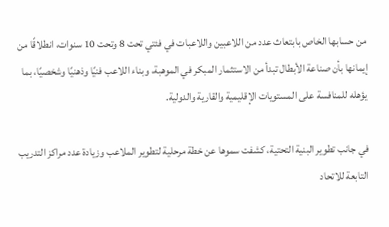من حسابها الخاص بابتعاث عدد من اللاعبين واللاعبات في فئتي تحت 8 وتحت 10 سنوات، انطلاقًا من إيمانها بأن صناعة الأبطال تبدأ من الاستثمار المبكر في الموهبة، وبناء اللاعب فنيًا وذهنيًا وشخصيًا، بما يؤهله للمنافسة على المستويات الإقليمية والقارية والدولية.

في جانب تطوير البنية التحتية، كشفت سموها عن خطة مرحلية لتطوير الملاعب وزيادة عدد مراكز التدريب التابعة للاتحاد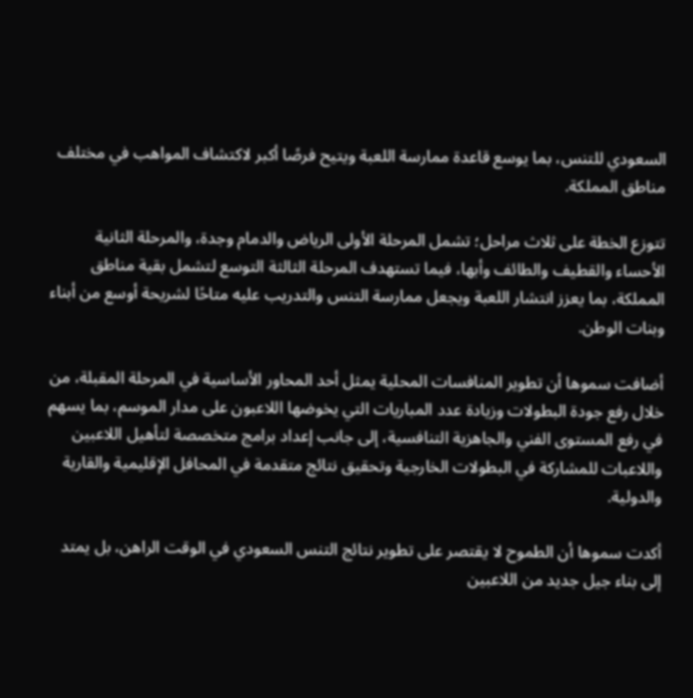السعودي للتنس، بما يوسع قاعدة ممارسة اللعبة ويتيح فرصًا أكبر لاكتشاف المواهب في مختلف مناطق المملكة.

تتوزع الخطة على ثلاث مراحل؛ تشمل المرحلة الأولى الرياض والدمام وجدة، والمرحلة الثانية الأحساء والقطيف والطائف وأبها، فيما تستهدف المرحلة الثالثة التوسع لتشمل بقية مناطق المملكة، بما يعزز انتشار اللعبة ويجعل ممارسة التنس والتدريب عليه متاحًا لشريحة أوسع من أبناء وبنات الوطن.

أضافت سموها أن تطوير المنافسات المحلية يمثل أحد المحاور الأساسية في المرحلة المقبلة، من خلال رفع جودة البطولات وزيادة عدد المباريات التي يخوضها اللاعبون على مدار الموسم، بما يسهم في رفع المستوى الفني والجاهزية التنافسية، إلى جانب إعداد برامج متخصصة لتأهيل اللاعبين واللاعبات للمشاركة في البطولات الخارجية وتحقيق نتائج متقدمة في المحافل الإقليمية والقارية والدولية.

أكدت سموها أن الطموح لا يقتصر على تطوير نتائج التنس السعودي في الوقت الراهن، بل يمتد إلى بناء جيل جديد من اللاعبين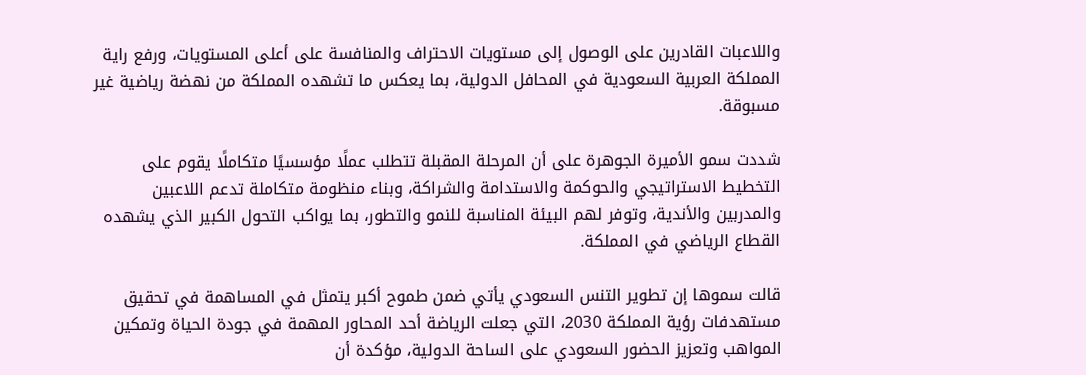واللاعبات القادرين على الوصول إلى مستويات الاحتراف والمنافسة على أعلى المستويات، ورفع راية المملكة العربية السعودية في المحافل الدولية، بما يعكس ما تشهده المملكة من نهضة رياضية غير مسبوقة.

شددت سمو الأميرة الجوهرة على أن المرحلة المقبلة تتطلب عملًا مؤسسيًا متكاملًا يقوم على التخطيط الاستراتيجي والحوكمة والاستدامة والشراكة، وبناء منظومة متكاملة تدعم اللاعبين والمدربين والأندية، وتوفر لهم البيئة المناسبة للنمو والتطور، بما يواكب التحول الكبير الذي يشهده القطاع الرياضي في المملكة.

قالت سموها إن تطوير التنس السعودي يأتي ضمن طموح أكبر يتمثل في المساهمة في تحقيق مستهدفات رؤية المملكة 2030، التي جعلت الرياضة أحد المحاور المهمة في جودة الحياة وتمكين المواهب وتعزيز الحضور السعودي على الساحة الدولية، مؤكدة أن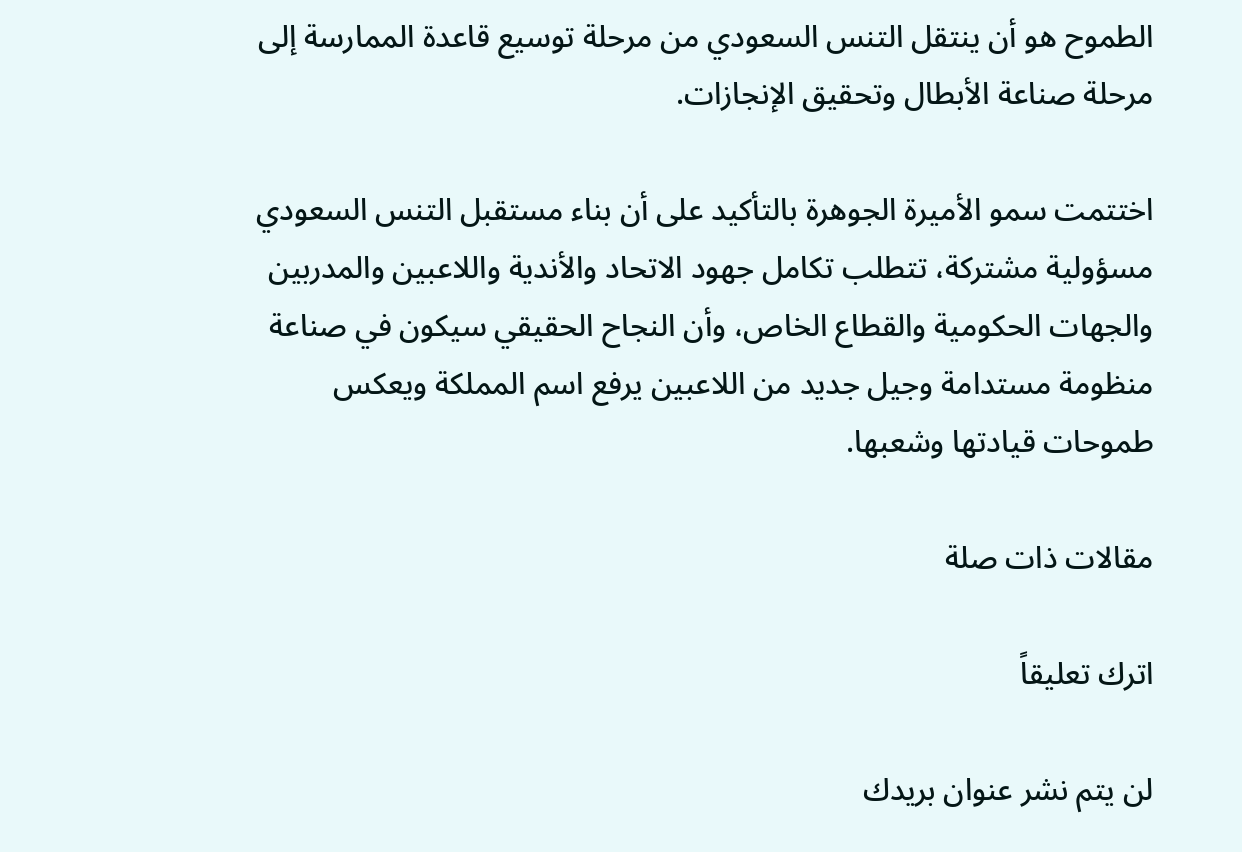الطموح هو أن ينتقل التنس السعودي من مرحلة توسيع قاعدة الممارسة إلى مرحلة صناعة الأبطال وتحقيق الإنجازات.

اختتمت سمو الأميرة الجوهرة بالتأكيد على أن بناء مستقبل التنس السعودي مسؤولية مشتركة، تتطلب تكامل جهود الاتحاد والأندية واللاعبين والمدربين والجهات الحكومية والقطاع الخاص، وأن النجاح الحقيقي سيكون في صناعة منظومة مستدامة وجيل جديد من اللاعبين يرفع اسم المملكة ويعكس طموحات قيادتها وشعبها.

مقالات ذات صلة

اترك تعليقاً

لن يتم نشر عنوان بريدك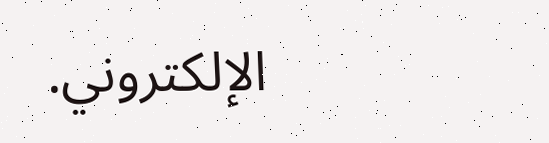الإلكتروني.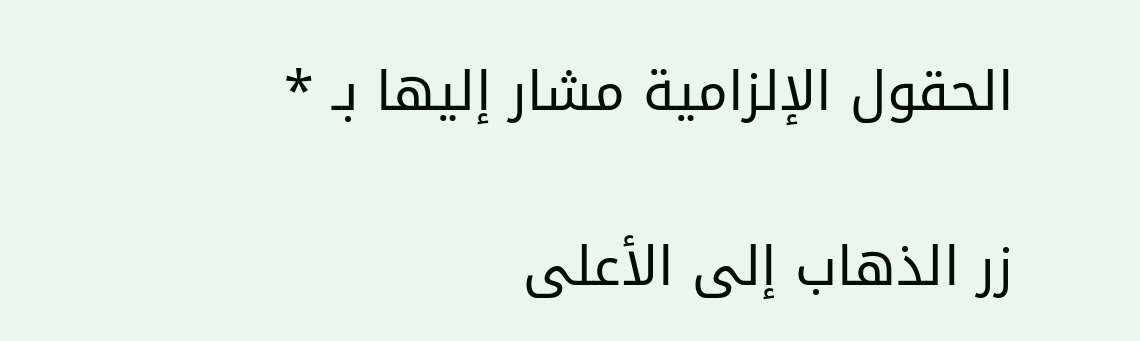الحقول الإلزامية مشار إليها بـ *

زر الذهاب إلى الأعلى